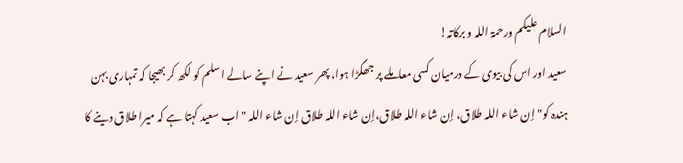السلام علیکم ورحمۃ اللہ و برکاتہ!
سعید اور اس کی بیوی کے درمیان کسی معاملے پر جھگڑا ہوا، پھر سعید نے اپنے سالے اسلم کو لکھ کر بھیجا کہ تمہاری بہن ہندہ کو" إن شاء اللہ طلاق، إن شاء اللہ طلاق،إن شاء اللہ طلاق إن شاء اللہ " اب سعید کہتا ہے کہ میرا طلاق دینے کا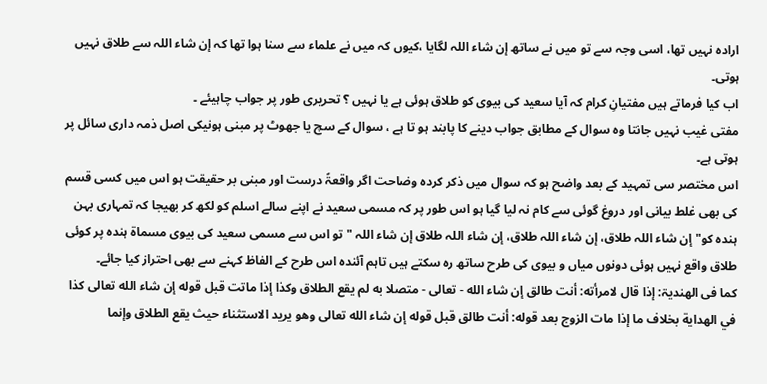ارادہ نہیں تھا، اسی وجہ سے تو میں نے ساتھ إن شاء اللہ لگایا ،کیوں کہ میں نے علماء سے سنا ہوا تھا کہ إن شاء اللہ سے طلاق نہیں ہوتی۔
اب کیا فرماتے ہیں مفتیانِ کرام کہ آیا سعید کی بیوی کو طلاق ہوئی ہے یا نہیں ؟ تحریری طور پر جواب چاہیئے ۔
مفتی غیب نہیں جانتا وہ سوال کے مطابق جواب دینے کا پابند ہو تا ہے ، سوال کے سچ یا جھوٹ پر مبنی ہونیکی اصل ذمہ داری سائل پر ہوتی ہے۔
اس مختصر سی تمہید کے بعد واضح ہو کہ سوال میں ذکر کردہ وضاحت اگر واقعۃً درست اور مبنی بر حقیقت ہو اس میں کسی قسم کی بھی غلط بیانی اور دروغ گوئی سے کام نہ لیا گیا ہو اس طور پر کہ مسمی سعید نے اپنے سالے اسلم کو لکھ کر بھیجا کہ تمہاری بہن ہندہ کو" إن شاء اللہ طلاق، إن شاء اللہ طلاق، إن شاء اللہ طلاق إن شاء اللہ " تو اس سے مسمی سعید کی بیوی مسماۃ ہندہ پر کوئی طلاق واقع نہیں ہوئی دونوں میاں و بیوی کی طرح ساتھ رہ سکتے ہیں تاہم آئندہ اس طرح کے الفاظ کہنے سے بھی احتراز کیا جائے۔
کما فی الھندیۃ: إذا قال لامرأته: أنت طالق إن شاء الله - تعالى - متصلا به لم يقع الطلاق وكذا إذا ماتت قبل قوله إن شاء الله تعالى كذا في الهداية بخلاف ما إذا مات الزوج بعد قوله: أنت طالق قبل قوله إن شاء الله تعالى وهو يريد الاستثناء حيث يقع الطلاق وإنما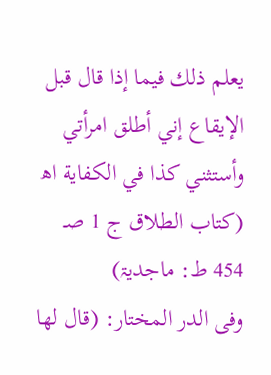يعلم ذلك فيما إذا قال قبل الإيقاع إني أطلق امرأتي وأستثني كذا في الكفاية اھ (کتاب الطلاق ج 1 صـ 454 ط: ماجدیۃ)
وفی الدر المختار: (قال لها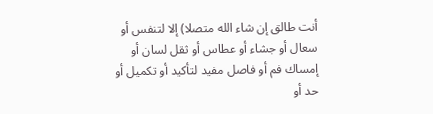أنت طالق إن شاء الله متصلا) إلا لتنفس أو سعال أو جشاء أو عطاس أو ثقل لسان أو إمساك فم أو فاصل مفيد لتأكيد أو تكميل أو حد أو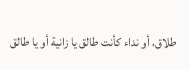طلاق، أو نداء كأنت طالق يا زانية أو يا طالق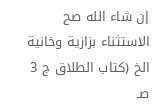إن شاء الله صح الاستثناء بزازية وخانية الخ (کتاب الطلاق ج 3 صـ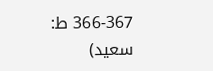366-367 ط: سعید)